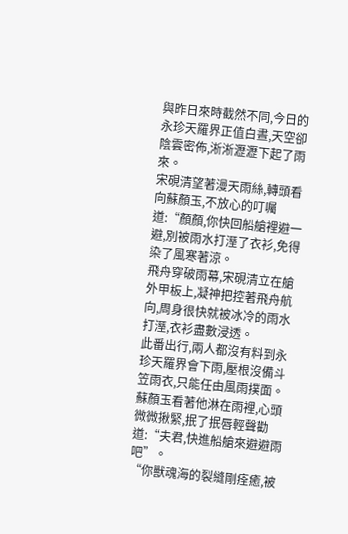與昨日來時截然不同,今日的永珍天羅界正值白晝,天空卻陰雲密佈,淅淅瀝瀝下起了雨來。
宋硯清望著漫天雨絲,轉頭看向蘇顏玉,不放心的叮囑道:“顏顏,你快回船艙裡避一避,別被雨水打溼了衣衫,免得染了風寒著涼。
飛舟穿破雨幕,宋硯清立在艙外甲板上,凝神把控著飛舟航向,周身很快就被冰冷的雨水打溼,衣衫盡數浸透。
此番出行,兩人都沒有料到永珍天羅界會下雨,壓根沒備斗笠雨衣,只能任由風雨撲面。
蘇顏玉看著他淋在雨裡,心頭微微揪緊,抿了抿唇輕聲勸道:“夫君,快進船艙來避避雨吧”。
“你獸魂海的裂縫剛痊癒,被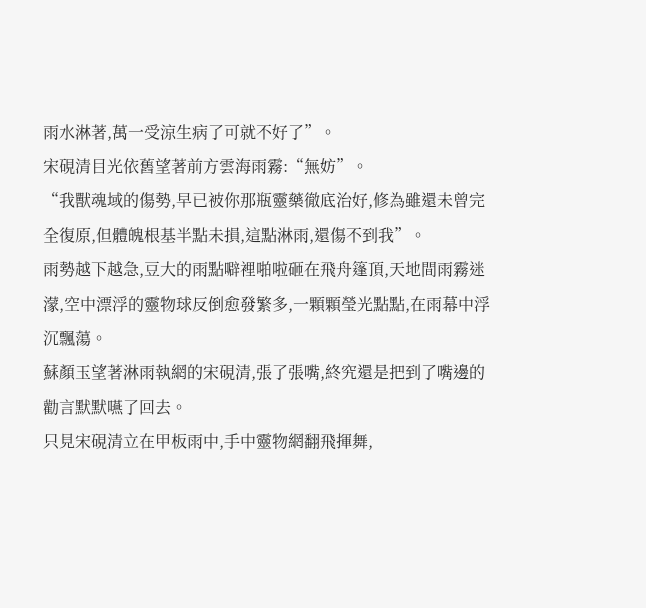雨水淋著,萬一受涼生病了可就不好了”。
宋硯清目光依舊望著前方雲海雨霧:“無妨”。
“我獸魂域的傷勢,早已被你那瓶靈藥徹底治好,修為雖還未曾完全復原,但體魄根基半點未損,這點淋雨,還傷不到我”。
雨勢越下越急,豆大的雨點噼裡啪啦砸在飛舟篷頂,天地間雨霧迷濛,空中漂浮的靈物球反倒愈發繁多,一顆顆瑩光點點,在雨幕中浮沉飄蕩。
蘇顏玉望著淋雨執網的宋硯清,張了張嘴,終究還是把到了嘴邊的勸言默默嚥了回去。
只見宋硯清立在甲板雨中,手中靈物網翻飛揮舞,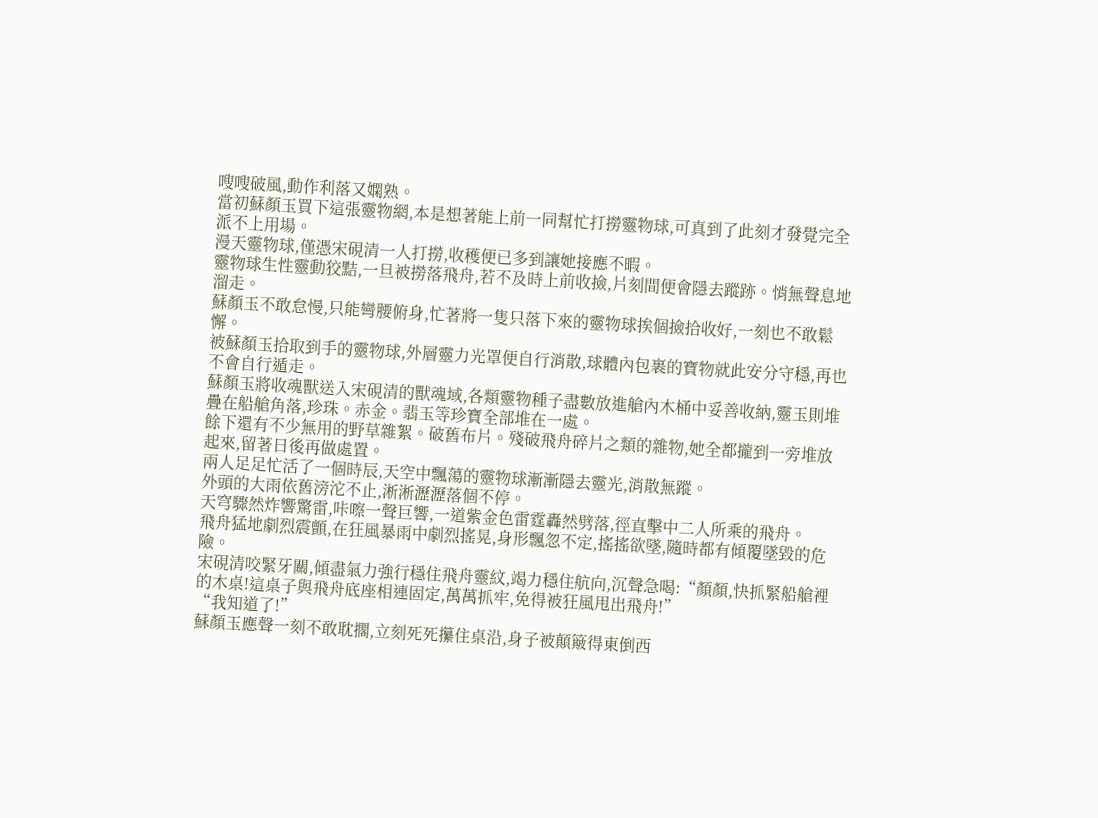嗖嗖破風,動作利落又嫻熟。
當初蘇顏玉買下這張靈物網,本是想著能上前一同幫忙打撈靈物球,可真到了此刻才發覺完全派不上用場。
漫天靈物球,僅憑宋硯清一人打撈,收穫便已多到讓她接應不暇。
靈物球生性靈動狡黠,一旦被撈落飛舟,若不及時上前收撿,片刻間便會隱去蹤跡。悄無聲息地溜走。
蘇顏玉不敢怠慢,只能彎腰俯身,忙著將一隻只落下來的靈物球挨個撿拾收好,一刻也不敢鬆懈。
被蘇顏玉拾取到手的靈物球,外層靈力光罩便自行消散,球體內包裹的寶物就此安分守穩,再也不會自行遁走。
蘇顏玉將收魂獸送入宋硯清的獸魂域,各類靈物種子盡數放進艙內木桶中妥善收納,靈玉則堆疊在船艙角落,珍珠。赤金。翡玉等珍寶全部堆在一處。
餘下還有不少無用的野草雜絮。破舊布片。殘破飛舟碎片之類的雜物,她全都攏到一旁堆放起來,留著日後再做處置。
兩人足足忙活了一個時辰,天空中飄蕩的靈物球漸漸隱去靈光,消散無蹤。
外頭的大雨依舊滂沱不止,淅淅瀝瀝落個不停。
天穹驟然炸響驚雷,咔嚓一聲巨響,一道紫金色雷霆轟然劈落,徑直擊中二人所乘的飛舟。
飛舟猛地劇烈震顫,在狂風暴雨中劇烈搖晃,身形飄忽不定,搖搖欲墜,隨時都有傾覆墜毀的危險。
宋硯清咬緊牙關,傾盡氣力強行穩住飛舟靈紋,竭力穩住航向,沉聲急喝:“顏顏,快抓緊船艙裡的木桌!這桌子與飛舟底座相連固定,萬萬抓牢,免得被狂風甩出飛舟!”
“我知道了!”
蘇顏玉應聲一刻不敢耽擱,立刻死死攥住桌沿,身子被顛簸得東倒西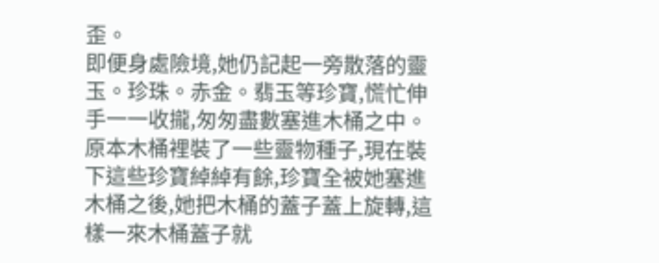歪。
即便身處險境,她仍記起一旁散落的靈玉。珍珠。赤金。翡玉等珍寶,慌忙伸手一一收攏,匆匆盡數塞進木桶之中。
原本木桶裡裝了一些靈物種子,現在裝下這些珍寶綽綽有餘,珍寶全被她塞進木桶之後,她把木桶的蓋子蓋上旋轉,這樣一來木桶蓋子就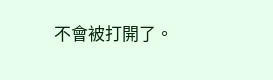不會被打開了。